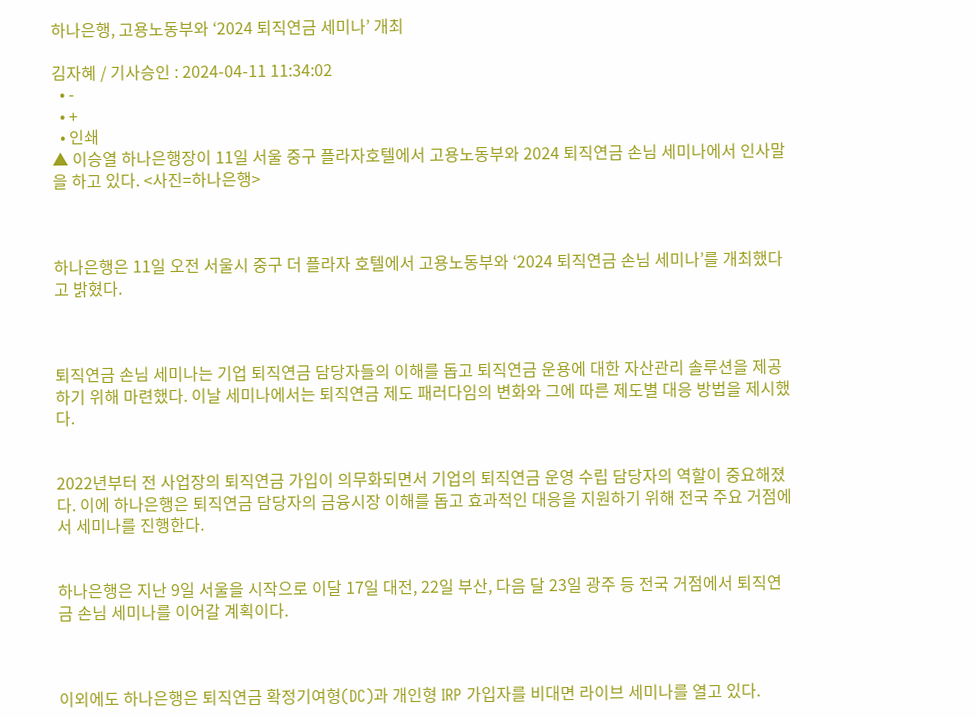하나은행, 고용노동부와 ‘2024 퇴직연금 세미나’ 개최

김자혜 / 기사승인 : 2024-04-11 11:34:02
  • -
  • +
  • 인쇄
▲ 이승열 하나은행장이 11일 서울 중구 플라자호텔에서 고용노동부와 2024 퇴직연금 손님 세미나에서 인사말을 하고 있다. <사진=하나은행>



하나은행은 11일 오전 서울시 중구 더 플라자 호텔에서 고용노동부와 ‘2024 퇴직연금 손님 세미나’를 개최했다고 밝혔다.



퇴직연금 손님 세미나는 기업 퇴직연금 담당자들의 이해를 돕고 퇴직연금 운용에 대한 자산관리 솔루션을 제공하기 위해 마련했다. 이날 세미나에서는 퇴직연금 제도 패러다임의 변화와 그에 따른 제도별 대응 방법을 제시했다.


2022년부터 전 사업장의 퇴직연금 가입이 의무화되면서 기업의 퇴직연금 운영 수립 담당자의 역할이 중요해졌다. 이에 하나은행은 퇴직연금 담당자의 금융시장 이해를 돕고 효과적인 대응을 지원하기 위해 전국 주요 거점에서 세미나를 진행한다.


하나은행은 지난 9일 서울을 시작으로 이달 17일 대전, 22일 부산, 다음 달 23일 광주 등 전국 거점에서 퇴직연금 손님 세미나를 이어갈 계획이다.



이외에도 하나은행은 퇴직연금 확정기여형(DC)과 개인형 IRP 가입자를 비대면 라이브 세미나를 열고 있다.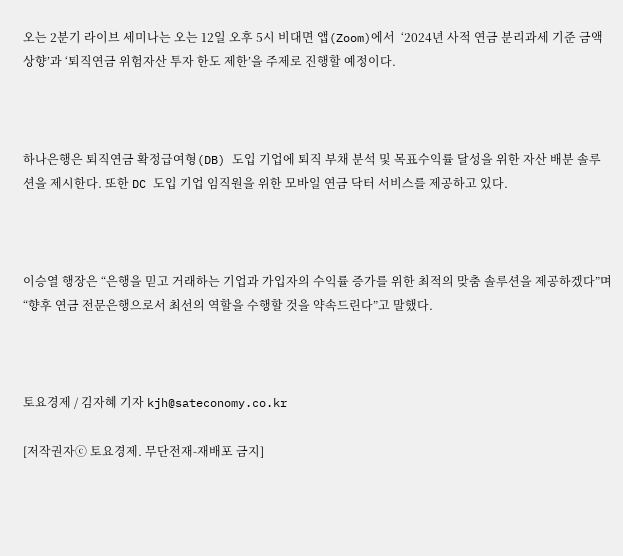오는 2분기 라이브 세미나는 오는 12일 오후 5시 비대면 앱(Zoom)에서  ‘2024년 사적 연금 분리과세 기준 금액 상향’과 ‘퇴직연금 위험자산 투자 한도 제한’을 주제로 진행할 예정이다.



하나은행은 퇴직연금 확정급여형(DB) 도입 기업에 퇴직 부채 분석 및 목표수익률 달성을 위한 자산 배분 솔루션을 제시한다. 또한 DC 도입 기업 임직원을 위한 모바일 연금 닥터 서비스를 제공하고 있다.



이승열 행장은 “은행을 믿고 거래하는 기업과 가입자의 수익률 증가를 위한 최적의 맞춤 솔루션을 제공하겠다”며 “향후 연금 전문은행으로서 최선의 역할을 수행할 것을 약속드린다”고 말했다.



토요경제 / 김자혜 기자 kjh@sateconomy.co.kr

[저작권자ⓒ 토요경제. 무단전재-재배포 금지]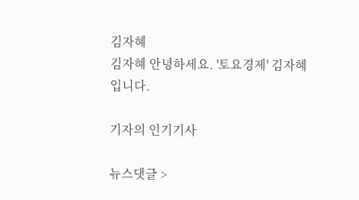김자혜
김자혜 안녕하세요. '토요경제' 김자혜 입니다.

기자의 인기기사

뉴스댓글 >